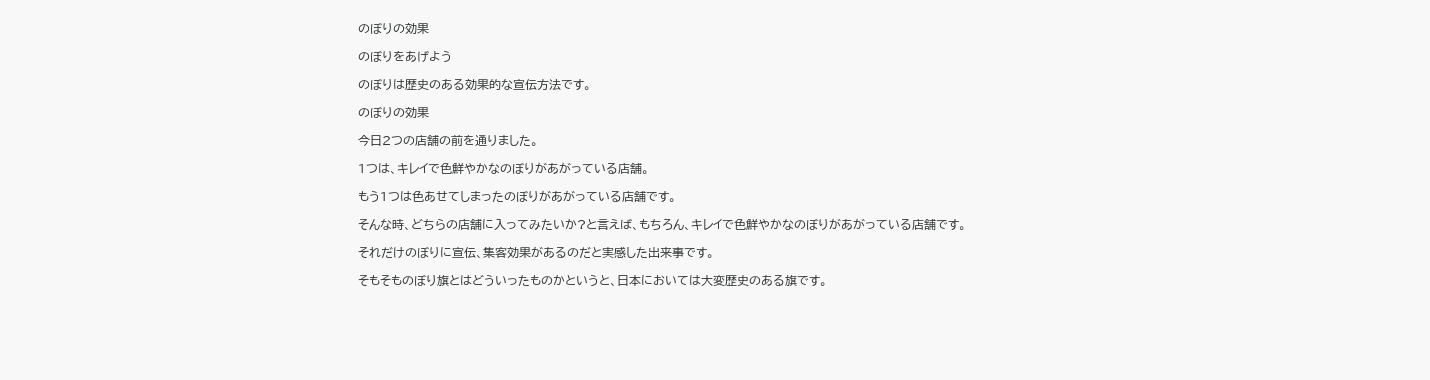のぼりの効果

のぼりをあげよう

のぼりは歴史のある効果的な宣伝方法です。

のぼりの効果

今日2つの店舗の前を通りました。

1つは、キレイで色鮮やかなのぼりがあがっている店舗。

もう1つは色あせてしまったのぼりがあがっている店舗です。

そんな時、どちらの店舗に入ってみたいか?と言えば、もちろん、キレイで色鮮やかなのぼりがあがっている店舗です。

それだけのぼりに宣伝、集客効果があるのだと実感した出来事です。

そもそものぼり旗とはどういったものかというと、日本においては大変歴史のある旗です。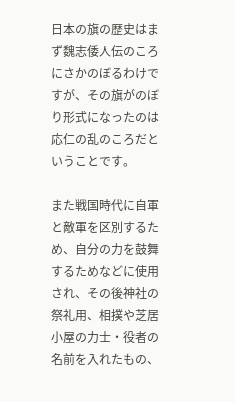日本の旗の歴史はまず魏志倭人伝のころにさかのぼるわけですが、その旗がのぼり形式になったのは応仁の乱のころだということです。

また戦国時代に自軍と敵軍を区別するため、自分の力を鼓舞するためなどに使用され、その後神社の祭礼用、相撲や芝居小屋の力士・役者の名前を入れたもの、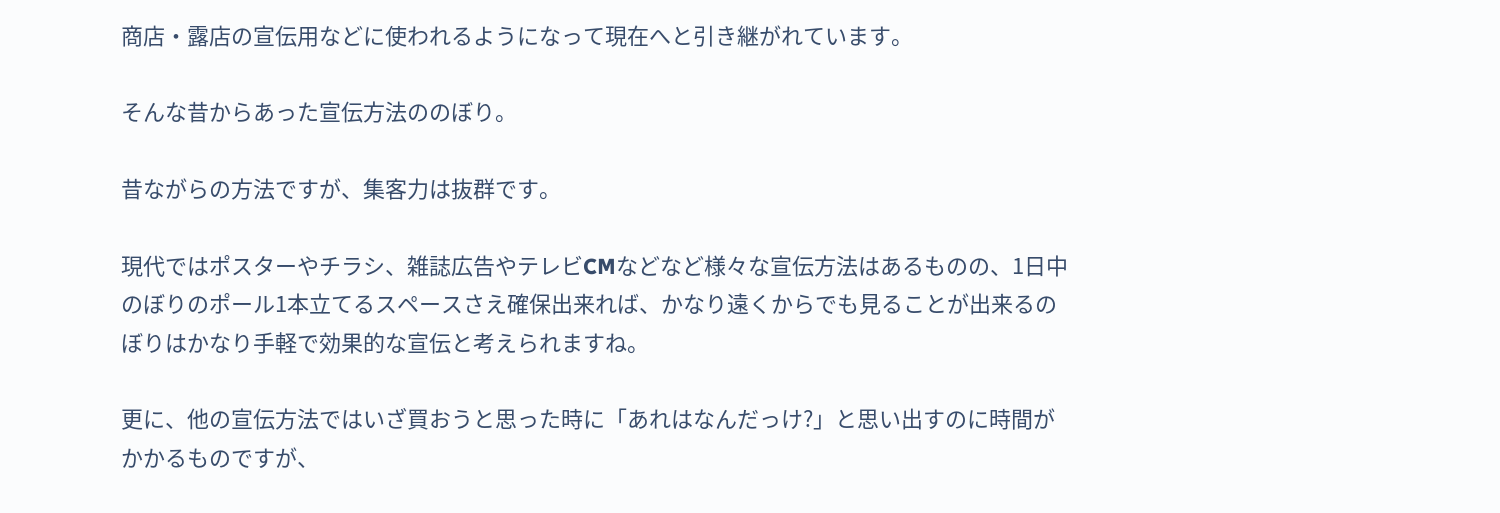商店・露店の宣伝用などに使われるようになって現在へと引き継がれています。

そんな昔からあった宣伝方法ののぼり。

昔ながらの方法ですが、集客力は抜群です。

現代ではポスターやチラシ、雑誌広告やテレビCMなどなど様々な宣伝方法はあるものの、1日中のぼりのポール1本立てるスペースさえ確保出来れば、かなり遠くからでも見ることが出来るのぼりはかなり手軽で効果的な宣伝と考えられますね。

更に、他の宣伝方法ではいざ買おうと思った時に「あれはなんだっけ?」と思い出すのに時間がかかるものですが、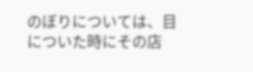のぼりについては、目についた時にその店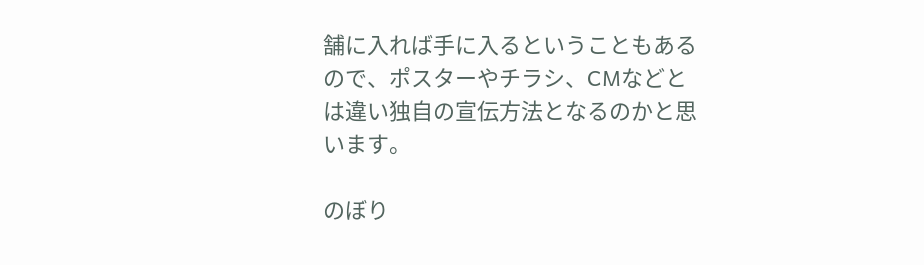舗に入れば手に入るということもあるので、ポスターやチラシ、CMなどとは違い独自の宣伝方法となるのかと思います。

のぼり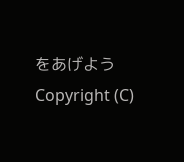をあげよう Copyright (C)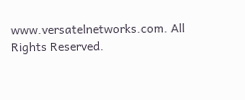www.versatelnetworks.com. All Rights Reserved.